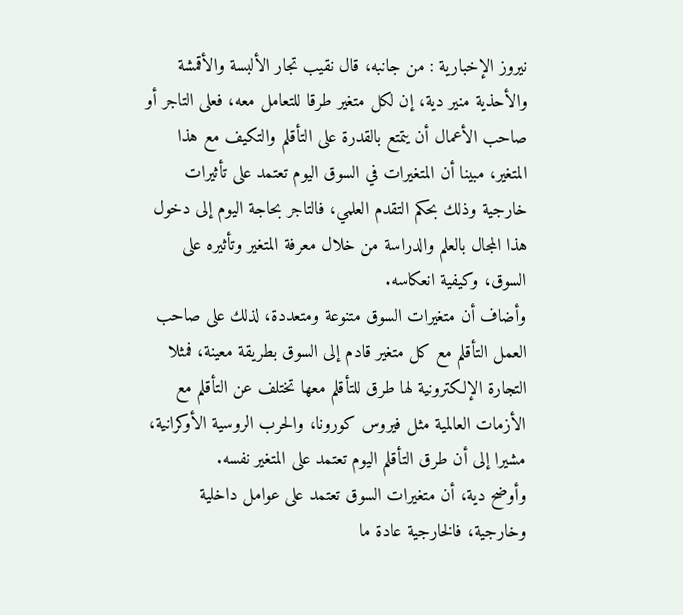نيروز الإخبارية : من جانبه، قال نقيب تجار الألبسة والأقمشة والأحذية منير دية، إن لكل متغير طرقا للتعامل معه، فعلى التاجر أو صاحب الأعمال أن يتمتع بالقدرة على التأقلم والتكيف مع هذا المتغير، مبينا أن المتغيرات في السوق اليوم تعتمد على تأثيرات خارجية وذلك بحكم التقدم العلمي، فالتاجر بحاجة اليوم إلى دخول هذا المجال بالعلم والدراسة من خلال معرفة المتغير وتأثيره على السوق، وكيفية انعكاسه.
وأضاف أن متغيرات السوق متنوعة ومتعددة، لذلك على صاحب العمل التأقلم مع كل متغير قادم إلى السوق بطريقة معينة، فمثلا التجارة الإلكترونية لها طرق للتأقلم معها تختلف عن التأقلم مع الأزمات العالمية مثل فيروس كورونا، والحرب الروسية الأوكرانية، مشيرا إلى أن طرق التأقلم اليوم تعتمد على المتغير نفسه.
وأوضح دية، أن متغيرات السوق تعتمد على عوامل داخلية وخارجية، فالخارجية عادة ما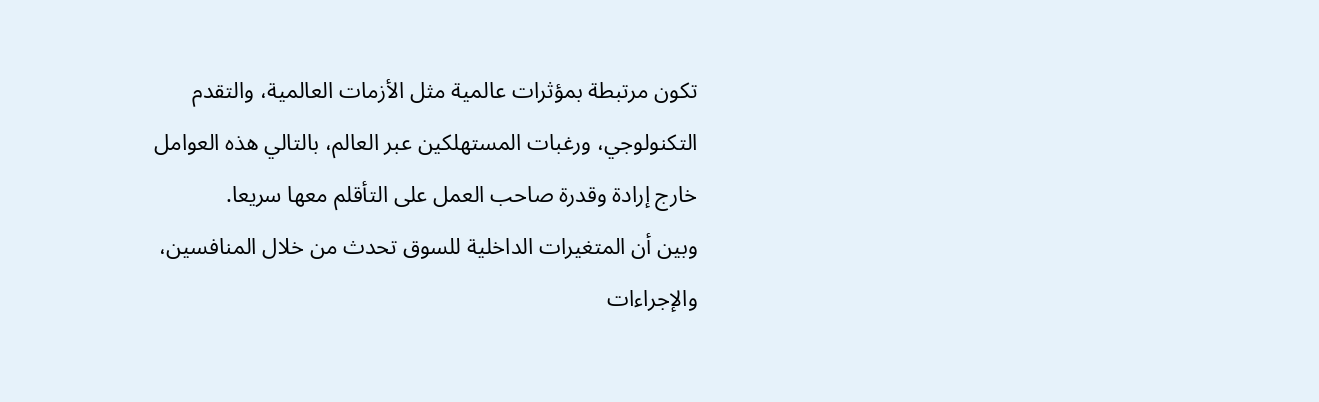تكون مرتبطة بمؤثرات عالمية مثل الأزمات العالمية، والتقدم التكنولوجي، ورغبات المستهلكين عبر العالم، بالتالي هذه العوامل خارج إرادة وقدرة صاحب العمل على التأقلم معها سريعا.
وبين أن المتغيرات الداخلية للسوق تحدث من خلال المنافسين، والإجراءات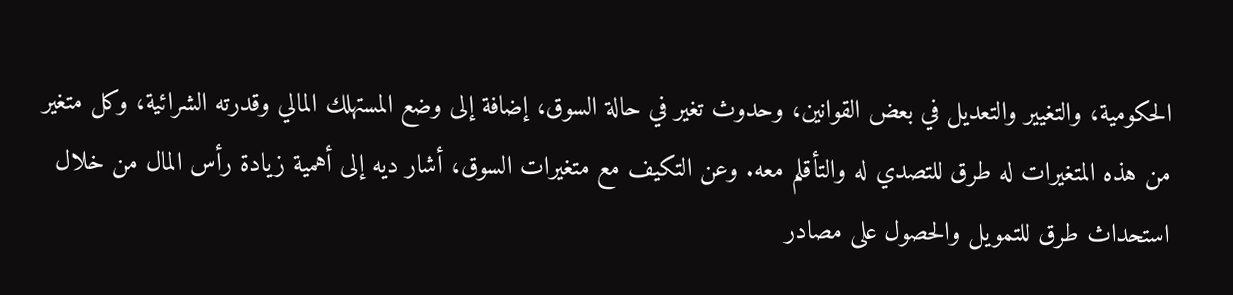الحكومية، والتغيير والتعديل في بعض القوانين، وحدوث تغير في حالة السوق، إضافة إلى وضع المستهلك المالي وقدرته الشرائية، وكل متغير من هذه المتغيرات له طرق للتصدي له والتأقلم معه. وعن التكيف مع متغيرات السوق، أشار ديه إلى أهمية زيادة رأس المال من خلال استحداث طرق للتمويل والحصول على مصادر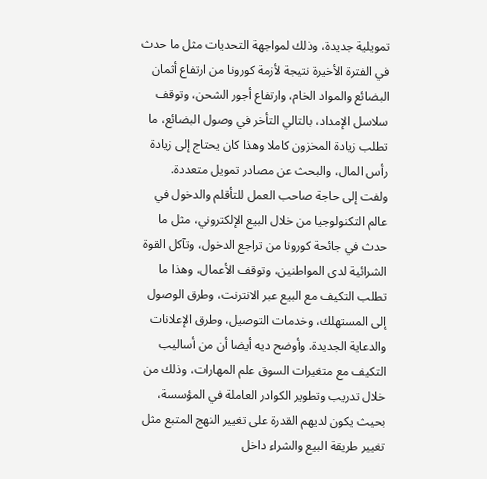تمويلية جديدة، وذلك لمواجهة التحديات مثل ما حدث في الفترة الأخيرة نتيجة لأزمة كورونا من ارتفاع أثمان البضائع والمواد الخام، وارتفاع أجور الشحن، وتوقف سلاسل الإمداد، بالتالي التأخر في وصول البضائع، ما تطلب زيادة المخزون كاملا وهذا كان يحتاج إلى زيادة رأس المال، والبحث عن مصادر تمويل متعددة.
ولفت إلى حاجة صاحب العمل للتأقلم والدخول في عالم التكنولوجيا من خلال البيع الإلكتروني، مثل ما حدث في جائحة كورونا من تراجع الدخول، وتآكل القوة الشرائية لدى المواطنين، وتوقف الأعمال، وهذا ما تطلب التكيف مع البيع عبر الانترنت، وطرق الوصول إلى المستهلك، وخدمات التوصيل، وطرق الإعلانات والدعاية الجديدة. وأوضح ديه أيضا أن من أساليب التكيف مع متغيرات السوق علم المهارات، وذلك من خلال تدريب وتطوير الكوادر العاملة في المؤسسة، بحيث يكون لديهم القدرة على تغيير النهج المتبع مثل تغيير طريقة البيع والشراء داخل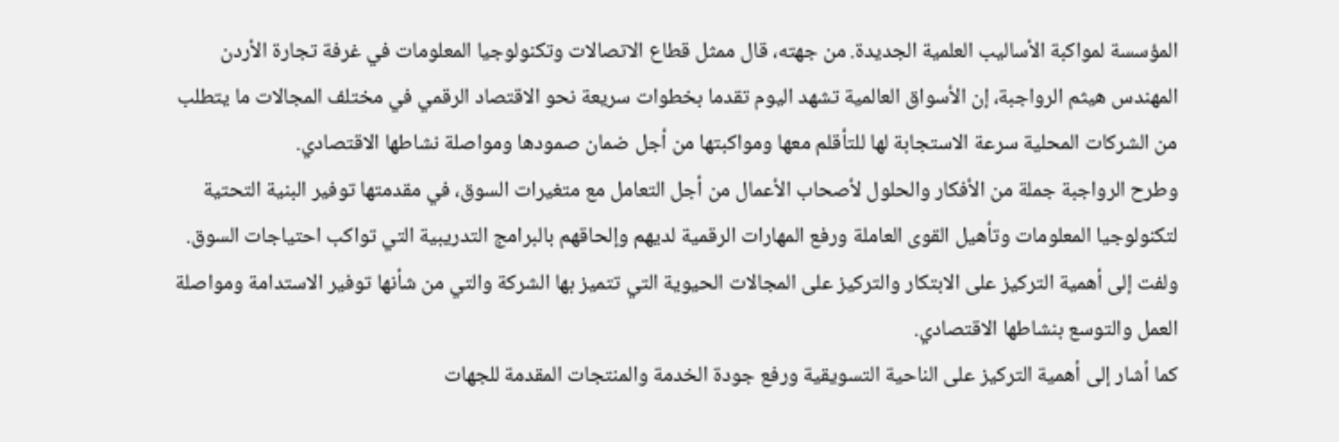المؤسسة لمواكبة الأساليب العلمية الجديدة. من جهته، قال ممثل قطاع الاتصالات وتكنولوجيا المعلومات في غرفة تجارة الأردن المهندس هيثم الرواجبة، إن الأسواق العالمية تشهد اليوم تقدما بخطوات سريعة نحو الاقتصاد الرقمي في مختلف المجالات ما يتطلب من الشركات المحلية سرعة الاستجابة لها للتأقلم معها ومواكبتها من أجل ضمان صمودها ومواصلة نشاطها الاقتصادي.
وطرح الرواجبة جملة من الأفكار والحلول لأصحاب الأعمال من أجل التعامل مع متغيرات السوق، في مقدمتها توفير البنية التحتية لتكنولوجيا المعلومات وتأهيل القوى العاملة ورفع المهارات الرقمية لديهم وإلحاقهم بالبرامج التدريبية التي تواكب احتياجات السوق.
ولفت إلى أهمية التركيز على الابتكار والتركيز على المجالات الحيوية التي تتميز بها الشركة والتي من شأنها توفير الاستدامة ومواصلة العمل والتوسع بنشاطها الاقتصادي.
كما أشار إلى أهمية التركيز على الناحية التسويقية ورفع جودة الخدمة والمنتجات المقدمة للجهات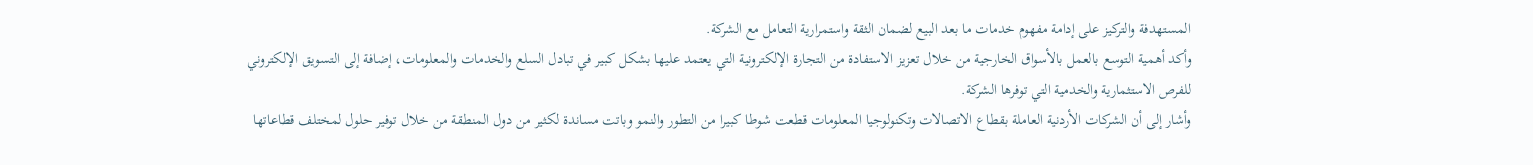المستهدفة والتركيز على إدامة مفهوم خدمات ما بعد البيع لضمان الثقة واستمرارية التعامل مع الشركة.
وأكد أهمية التوسع بالعمل بالأسواق الخارجية من خلال تعزيز الاستفادة من التجارة الإلكترونية التي يعتمد عليها بشكل كبير في تبادل السلع والخدمات والمعلومات، إضافة إلى التسويق الإلكتروني للفرص الاستثمارية والخدمية التي توفرها الشركة.
وأشار إلى أن الشركات الأردنية العاملة بقطاع الاتصالات وتكنولوجيا المعلومات قطعت شوطا كبيرا من التطور والنمو وباتت مساندة لكثير من دول المنطقة من خلال توفير حلول لمختلف قطاعاتها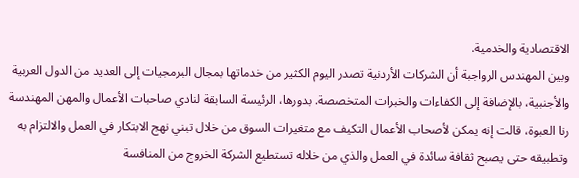الاقتصادية والخدمية.
وبين المهندس الرواجبة أن الشركات الأردنية تصدر اليوم الكثير من خدماتها بمجال البرمجيات إلى العديد من الدول العربية والأجنبية، بالإضافة إلى الكفاءات والخبرات المتخصصة. بدورها، الرئيسة السابقة لنادي صاحبات الأعمال والمهن المهندسة رنا العبوة، قالت إنه يمكن لأصحاب الأعمال التكيف مع متغيرات السوق من خلال تبني نهج الابتكار في العمل والالتزام به وتطبيقه حتى يصبح ثقافة سائدة في العمل والذي من خلاله تستطيع الشركة الخروج من المنافسة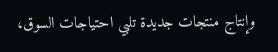وإنتاج منتجات جديدة تلبي احتياجات السوق،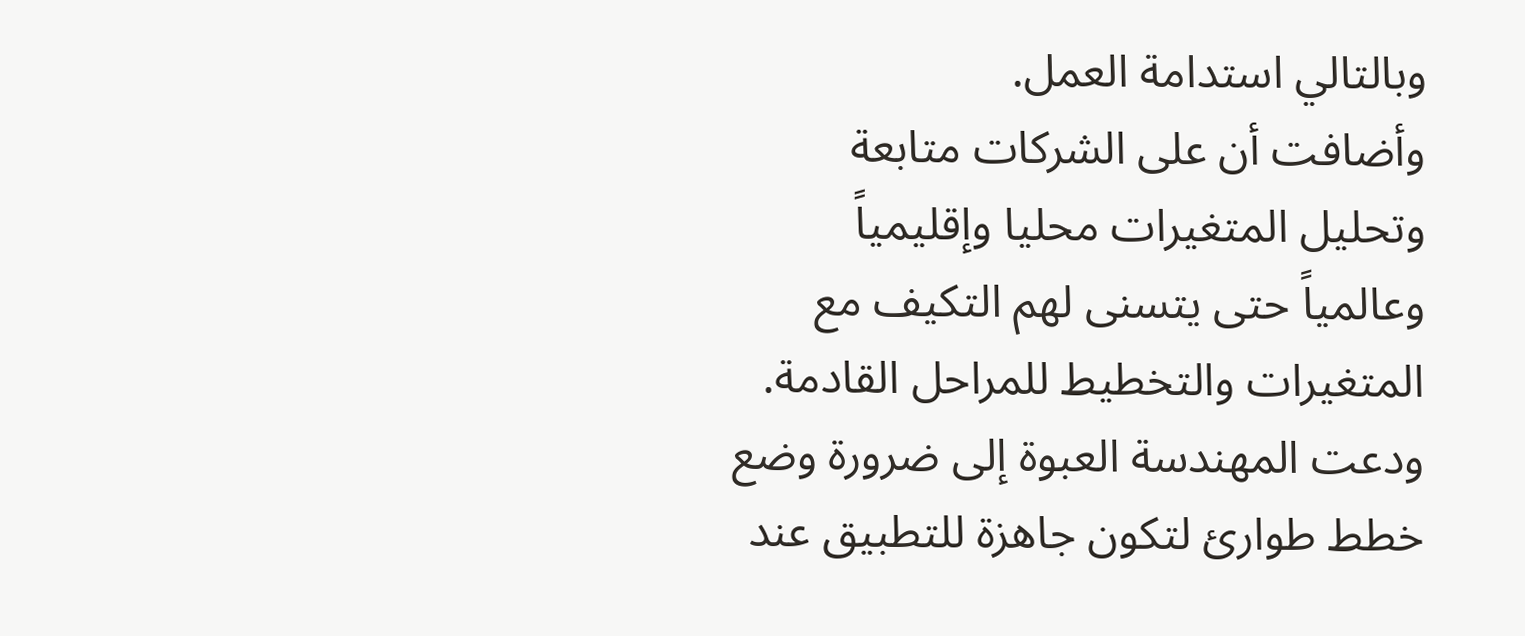وبالتالي استدامة العمل.
وأضافت أن على الشركات متابعة وتحليل المتغيرات محليا وإقليمياً وعالمياً حتى يتسنى لهم التكيف مع المتغيرات والتخطيط للمراحل القادمة.
ودعت المهندسة العبوة إلى ضرورة وضع خطط طوارئ لتكون جاهزة للتطبيق عند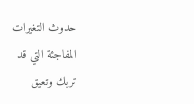حدوث التغيرات المفاجئة التي قد تربك وتعيق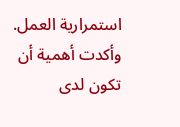استمرارية العمل.
وأكدت أهمية أن تكون لدى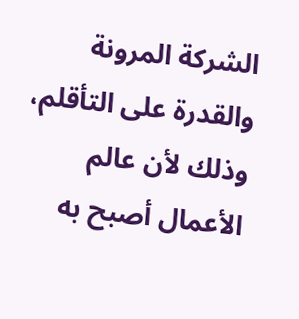الشركة المرونة والقدرة على التأقلم، وذلك لأن عالم الأعمال أصبح به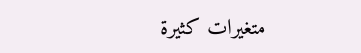متغيرات كثيرة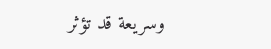وسريعة قد تؤثر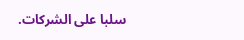سلبا على الشركات.